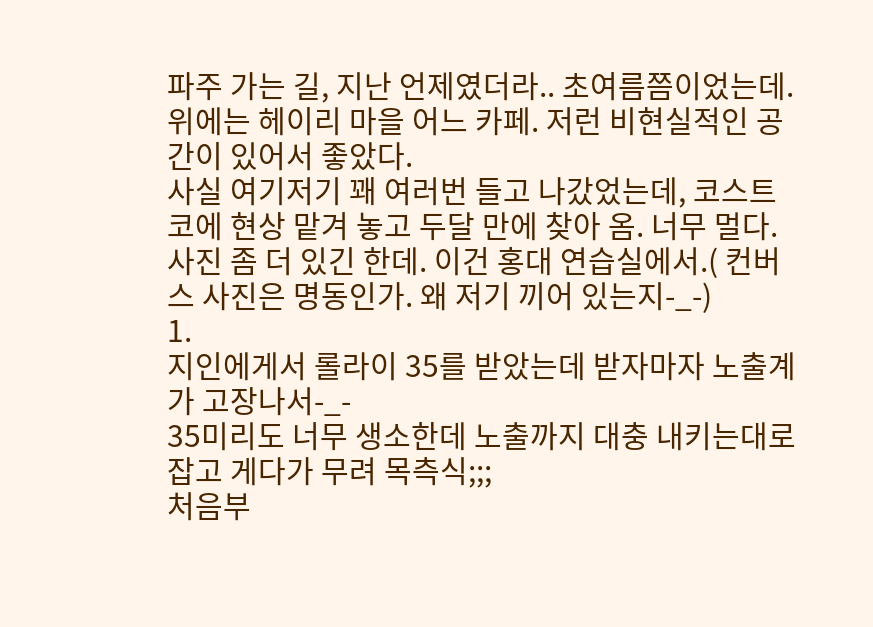파주 가는 길, 지난 언제였더라.. 초여름쯤이었는데.
위에는 헤이리 마을 어느 카페. 저런 비현실적인 공간이 있어서 좋았다.
사실 여기저기 꽤 여러번 들고 나갔었는데, 코스트코에 현상 맡겨 놓고 두달 만에 찾아 옴. 너무 멀다.
사진 좀 더 있긴 한데. 이건 홍대 연습실에서.( 컨버스 사진은 명동인가. 왜 저기 끼어 있는지-_-)
1.
지인에게서 롤라이 35를 받았는데 받자마자 노출계가 고장나서-_-
35미리도 너무 생소한데 노출까지 대충 내키는대로 잡고 게다가 무려 목측식;;;
처음부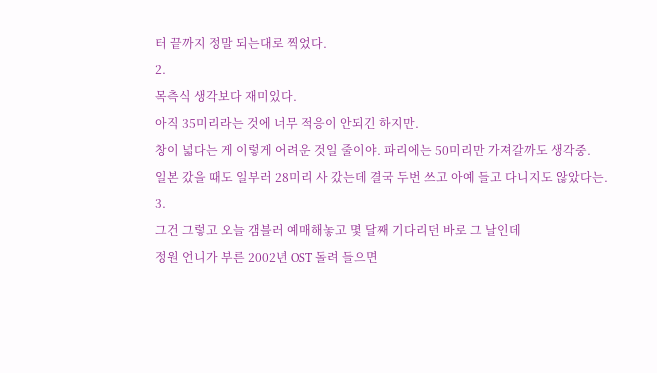터 끝까지 정말 되는대로 찍었다.
2.
목측식 생각보다 재미있다.
아직 35미리라는 것에 너무 적응이 안되긴 하지만.
창이 넓다는 게 이렇게 어려운 것일 줄이야. 파리에는 50미리만 가져갈까도 생각중.
일본 갔을 때도 일부러 28미리 사 갔는데 결국 두번 쓰고 아예 들고 다니지도 않았다는.
3.
그건 그렇고 오늘 갬블러 예매해놓고 몇 달째 기다리던 바로 그 날인데
정원 언니가 부른 2002년 OST 돌려 들으면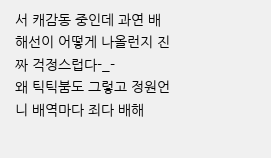서 캐감동 중인데 과연 배해선이 어떻게 나올런지 진짜 걱정스럽다-_-
왜 틱틱붐도 그렇고 정원언니 배역마다 죄다 배해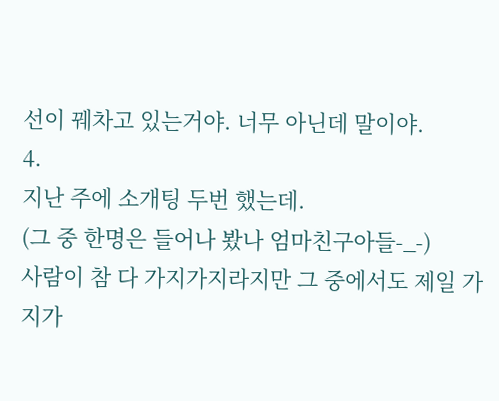선이 꿰차고 있는거야. 너무 아닌데 말이야.
4.
지난 주에 소개팅 두번 했는데.
(그 중 한명은 들어나 봤나 엄마친구아들-_-)
사람이 참 다 가지가지라지만 그 중에서도 제일 가지가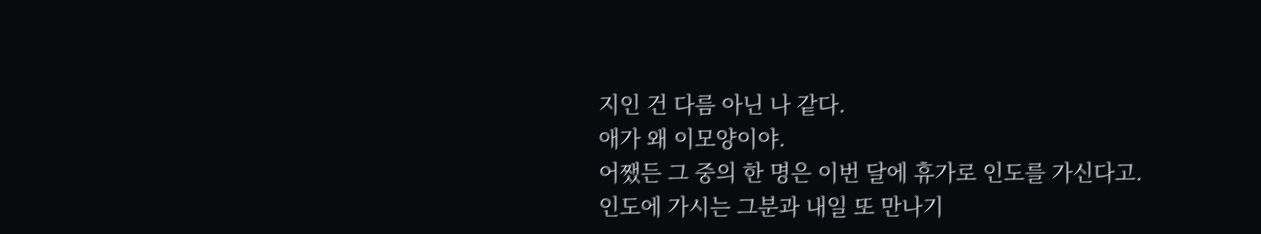지인 건 다름 아닌 나 같다.
애가 왜 이모양이야.
어쨌든 그 중의 한 명은 이번 달에 휴가로 인도를 가신다고.
인도에 가시는 그분과 내일 또 만나기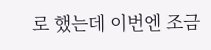로 했는데 이번엔 조금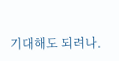기대해도 되려나.